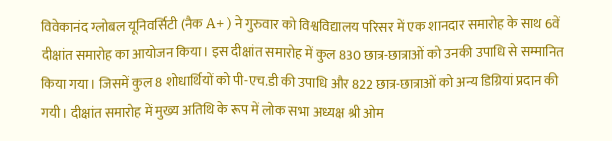विवेकानंद ग्लोबल यूनिवर्सिटी (नैक A+ ) ने गुरुवार को विश्वविद्यालय परिसर में एक शानदार समारोह के साथ 6वें दीक्षांत समारोह का आयोजन किया। इस दीक्षांत समारोह में कुल 830 छात्र-छात्राओं को उनकी उपाधि से सम्मानित किया गया। जिसमें कुल 8 शोधार्थियों को पी-एच.डी की उपाधि और 822 छात्र-छात्राओं को अन्य डिग्रियां प्रदान की गयी। दीक्षांत समारोह में मुख्य अतिथि के रूप में लोक सभा अध्यक्ष श्री ओम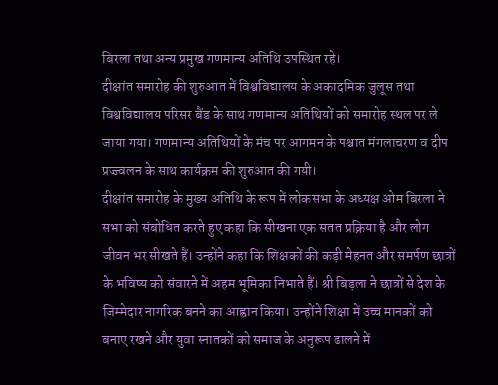बिरला तथा अन्य प्रमुख गणमान्य अतिथि उपस्थित रहे।
दीक्षांत समारोह की शुरुआत में विश्वविद्यालय के अकादमिक जुलूस तथा विश्वविद्यालय परिसर बैंड के साथ गणमान्य अतिथियों को समारोह स्थल पर ले जाया गया। गणमान्य अतिथियों के मंच पर आगमन के पश्चात मंगलाचरण व दीप प्रज्ज्वलन के साथ कार्यक्रम की शुरुआत की गयी।
दीक्षांत समारोह के मुख्य अतिथि के रूप में लोकसभा के अध्यक्ष ओम बिरला ने सभा को संबोधित करते हुए कहा कि सीखना एक सतत प्रक्रिया है और लोग जीवन भर सीखते हैं। उन्होंने कहा कि शिक्षकों की कड़ी मेहनत और समर्पण छात्रों के भविष्य को संवारने में अहम भूमिका निभाते हैं। श्री बिड़ला ने छात्रों से देश के जिम्मेदार नागरिक बनने का आह्वान किया। उन्होंने शिक्षा में उच्च मानकों को बनाए रखने और युवा स्नातकों को समाज के अनुरूप ढालने में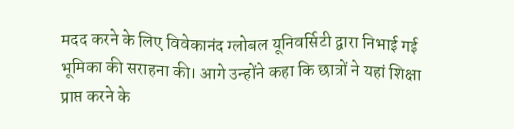मदद करने के लिए विवेकानंद ग्लोबल यूनिवर्सिटी द्वारा निभाई गई भूमिका की सराहना की। आगे उन्होंने कहा कि छात्रों ने यहां शिक्षा प्राप्त करने के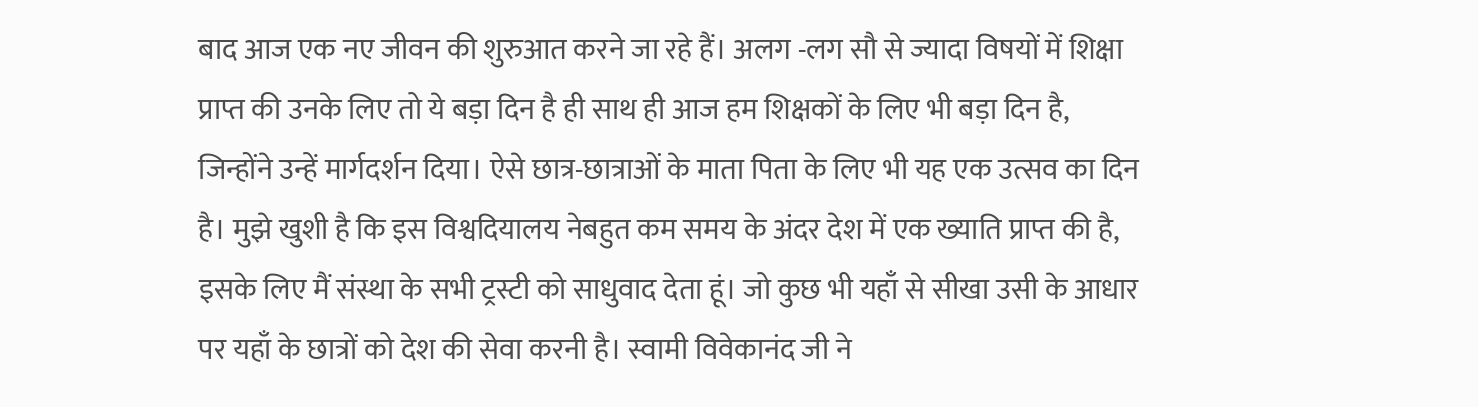बाद आज एक नए जीवन की शुरुआत करने जा रहे हैं। अलग -लग सौ से ज्यादा विषयों में शिक्षा प्राप्त की उनके लिए तो ये बड़ा दिन है ही साथ ही आज हम शिक्षकों के लिए भी बड़ा दिन है, जिन्होंने उन्हें मार्गदर्शन दिया। ऐसे छात्र-छात्राओं के माता पिता के लिए भी यह एक उत्सव का दिन है। मुझे खुशी है कि इस विश्वदियालय नेबहुत कम समय के अंदर देश में एक ख्याति प्राप्त की है, इसके लिए मैं संस्था के सभी ट्रस्टी को साधुवाद देता हूं। जो कुछ भी यहाँ से सीखा उसी के आधार पर यहाँ के छात्रों को देश की सेवा करनी है। स्वामी विवेकानंद जी ने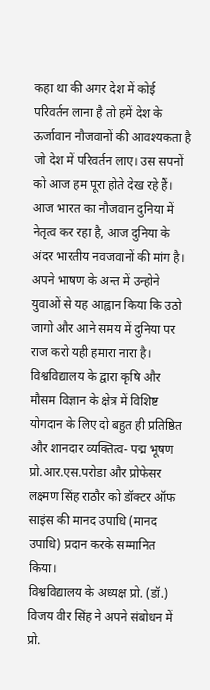कहा था की अगर देश में कोई परिवर्तन लाना है तो हमें देश के ऊर्जावान नौजवानों की आवश्यकता है जो देश में परिवर्तन लाए। उस सपनों को आज हम पूरा होते देख रहे हैं। आज भारत का नौजवान दुनिया में नेतृत्व कर रहा है, आज दुनिया के अंदर भारतीय नवजवानों की मांग है। अपने भाषण के अन्त में उन्होने युवाओं से यह आह्वान किया कि उठो जागो और आने समय में दुनिया पर राज करो यही हमारा नारा है।
विश्वविद्यालय के द्वारा कृषि और मौसम विज्ञान के क्षेत्र में विशिष्ट योगदान के लिए दो बहुत ही प्रतिष्ठित और शानदार व्यक्तित्व- पद्म भूषण प्रो.आर.एस.परोडा और प्रोफेसर लक्ष्मण सिंह राठौर को डॉक्टर ऑफ साइंस की मानद उपाधि (मानद उपाधि) प्रदान करके सम्मानित किया।
विश्वविद्यालय के अध्यक्ष प्रो. (डॉ.) विजय वीर सिंह ने अपने संबोधन में प्रो.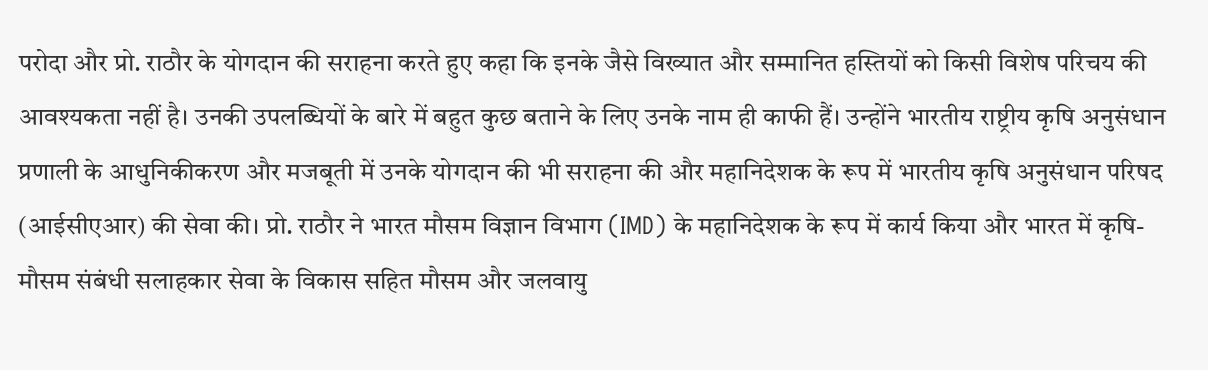परोदा और प्रो. राठौर के योगदान की सराहना करते हुए कहा कि इनके जैसे विख्यात और सम्मानित हस्तियों को किसी विशेष परिचय की आवश्यकता नहीं है। उनकी उपलब्धियों के बारे में बहुत कुछ बताने के लिए उनके नाम ही काफी हैं। उन्होंने भारतीय राष्ट्रीय कृषि अनुसंधान प्रणाली के आधुनिकीकरण और मजबूती में उनके योगदान की भी सराहना की और महानिदेशक के रूप में भारतीय कृषि अनुसंधान परिषद (आईसीएआर) की सेवा की। प्रो. राठौर ने भारत मौसम विज्ञान विभाग (IMD) के महानिदेशक के रूप में कार्य किया और भारत में कृषि- मौसम संबंधी सलाहकार सेवा के विकास सहित मौसम और जलवायु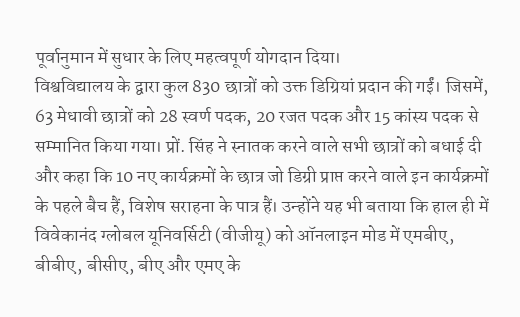पूर्वानुमान में सुधार के लिए महत्वपूर्ण योगदान दिया।
विश्वविद्यालय के द्वारा कुल 830 छात्रों को उक्त डिग्रियां प्रदान की गईं। जिसमें, 63 मेधावी छात्रों को 28 स्वर्ण पदक, 20 रजत पदक और 15 कांस्य पदक से सम्मानित किया गया। प्रों. सिंह ने स्नातक करने वाले सभी छात्रों को बधाई दी और कहा कि 10 नए कार्यक्रमों के छात्र जो डिग्री प्राप्त करने वाले इन कार्यक्रमों के पहले बैच हैं, विशेष सराहना के पात्र हैं। उन्होंने यह भी बताया कि हाल ही में विवेकानंद ग्लोबल यूनिवर्सिटी (वीजीयू) को ऑनलाइन मोड में एमबीए, बीबीए, बीसीए, बीए और एमए के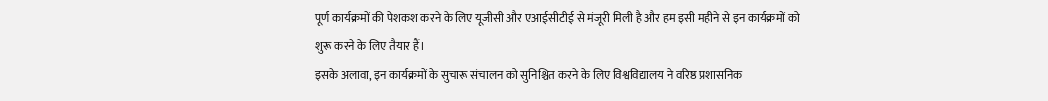पूर्ण कार्यक्रमों की पेशकश करने के लिए यूजीसी और एआईसीटीई से मंजूरी मिली है और हम इसी महीने से इन कार्यक्रमों को शुरू करने के लिए तैयार हैं।
इसके अलावा, इन कार्यक्रमों के सुचारू संचालन को सुनिश्चित करने के लिए विश्वविद्यालय ने वरिष्ठ प्रशासनिक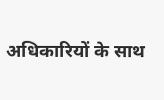अधिकारियों के साथ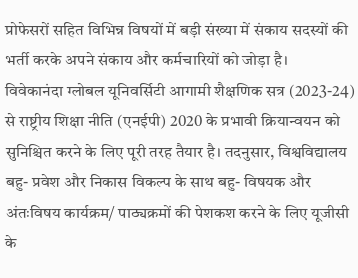प्रोफेसरों सहित विभिन्न विषयों में बड़ी संख्या में संकाय सदस्यों की भर्ती करके अपने संकाय और कर्मचारियों को जोड़ा है।
विवेकानंदा ग्लोबल यूनिवर्सिटी आगामी शैक्षणिक सत्र (2023-24) से राष्ट्रीय शिक्षा नीति (एनईपी) 2020 के प्रभावी क्रियान्वयन को सुनिश्चित करने के लिए पूरी तरह तैयार है। तदनुसार, विश्वविद्यालय बहु- प्रवेश और निकास विकल्प के साथ बहु- विषयक और अंतःविषय कार्यक्रम/ पाठ्यक्रमों की पेशकश करने के लिए यूजीसी के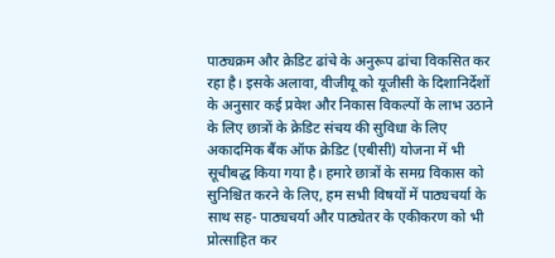पाठ्यक्रम और क्रेडिट ढांचे के अनुरूप ढांचा विकसित कर रहा है। इसके अलावा, वीजीयू को यूजीसी के दिशानिर्देशों के अनुसार कई प्रवेश और निकास विकल्पों के लाभ उठाने के लिए छात्रों के क्रेडिट संचय की सुविधा के लिए अकादमिक बैंक ऑफ क्रेडिट (एबीसी) योजना में भी सूचीबद्ध किया गया है। हमारे छात्रों के समग्र विकास को सुनिश्चित करने के लिए, हम सभी विषयों में पाठ्यचर्या के साथ सह- पाठ्यचर्या और पाठ्येतर के एकीकरण को भी प्रोत्साहित कर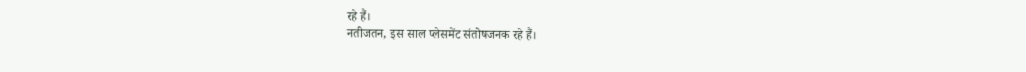रहे हैं।
नतीजतन, इस साल प्लेसमेंट संतोषजनक रहे हैं।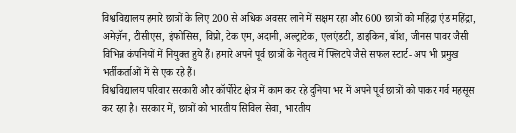विश्वविद्यालय हमारे छात्रों के लिए 200 से अधिक अवसर लाने में सक्षम रहा और 600 छात्रों को महिंद्रा एंड महिंद्रा, अमेज़ॅन, टीसीएस, इंफोसिस, विप्रो, टेक एम, अदानी, अल्ट्राटेक, एलएंडटी, डाइकिन, बॉश, जीनस पावर जैसी विभिन्न कंपनियों में नियुक्त हुये हैं। हमारे अपने पूर्व छात्रों के नेतृत्व में फ्लिटपे जैसे सफल स्टार्ट- अप भी प्रमुख भर्तीकर्ताओं में से एक रहे हैं।
विश्वविद्यालय परिवार सरकारी और कॉर्पोरेट क्षेत्र में काम कर रहे दुनिया भर में अपने पूर्व छात्रों को पाकर गर्व महसूस कर रहा है। सरकार में, छात्रों को भारतीय सिविल सेवा, भारतीय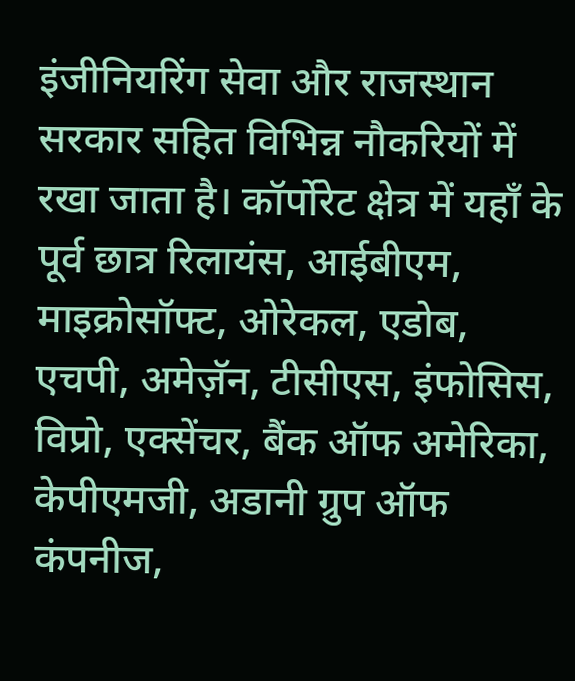इंजीनियरिंग सेवा और राजस्थान सरकार सहित विभिन्न नौकरियों में रखा जाता है। कॉर्पोरेट क्षेत्र में यहाँ के पूर्व छात्र रिलायंस, आईबीएम, माइक्रोसॉफ्ट, ओरेकल, एडोब, एचपी, अमेज़ॅन, टीसीएस, इंफोसिस, विप्रो, एक्सेंचर, बैंक ऑफ अमेरिका, केपीएमजी, अडानी ग्रुप ऑफ कंपनीज,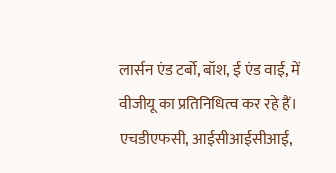लार्सन एंड टर्बो, बॉश, ई एंड वाई, में वीजीयू का प्रतिनिधित्व कर रहे हैं। एचडीएफसी, आईसीआईसीआई,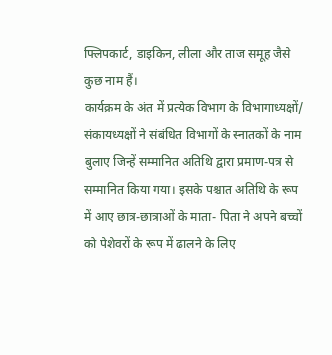फ्लिपकार्ट, डाइकिन, लीला और ताज समूह जैसे कुछ नाम हैं।
कार्यक्रम के अंत में प्रत्येक विभाग के विभागाध्यक्षों/ संकायध्यक्षों ने संबंधित विभागों के स्नातकों के नाम बुलाए जिन्हें सम्मानित अतिथि द्वारा प्रमाण-पत्र से सम्मानित किया गया। इसके पश्चात अतिथि के रूप में आए छात्र-छात्राओं के माता- पिता ने अपने बच्चों को पेशेवरों के रूप में ढालने के लिए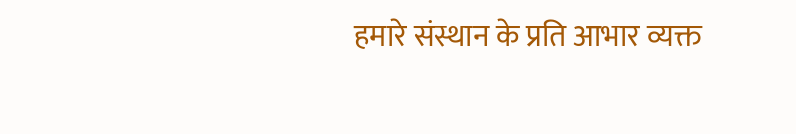हमारे संस्थान के प्रति आभार व्यक्त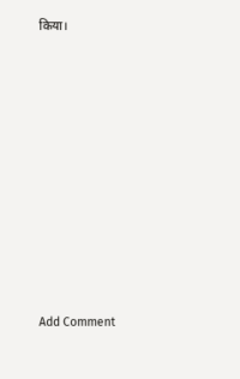किया।













Add Comment